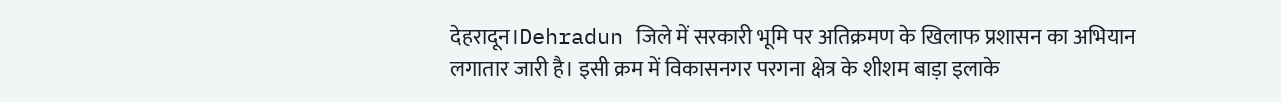देहरादून।Dehradun जिले में सरकारी भूमि पर अतिक्रमण के खिलाफ प्रशासन का अभियान लगातार जारी है। इसी क्रम में विकासनगर परगना क्षेत्र के शीशम बाड़ा इलाके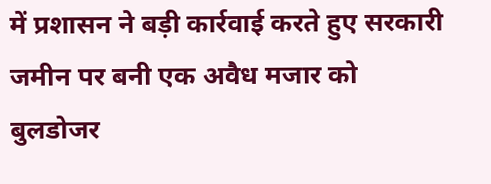में प्रशासन ने बड़ी कार्रवाई करते हुए सरकारी जमीन पर बनी एक अवैध मजार को बुलडोजर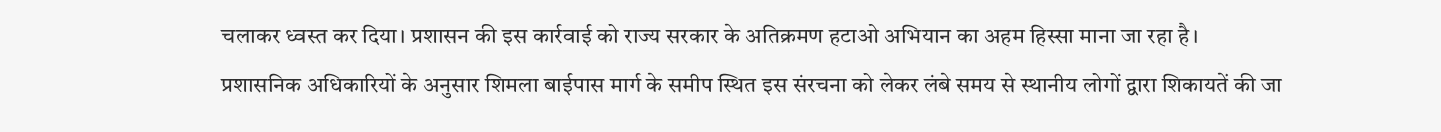चलाकर ध्वस्त कर दिया। प्रशासन की इस कार्रवाई को राज्य सरकार के अतिक्रमण हटाओ अभियान का अहम हिस्सा माना जा रहा है।
प्रशासनिक अधिकारियों के अनुसार शिमला बाईपास मार्ग के समीप स्थित इस संरचना को लेकर लंबे समय से स्थानीय लोगों द्वारा शिकायतें की जा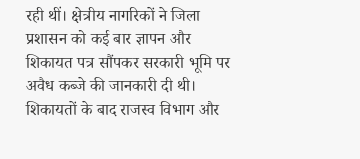रही थीं। क्षेत्रीय नागरिकों ने जिला प्रशासन को कई बार ज्ञापन और शिकायत पत्र सौंपकर सरकारी भूमि पर अवैध कब्जे की जानकारी दी थी। शिकायतों के बाद राजस्व विभाग और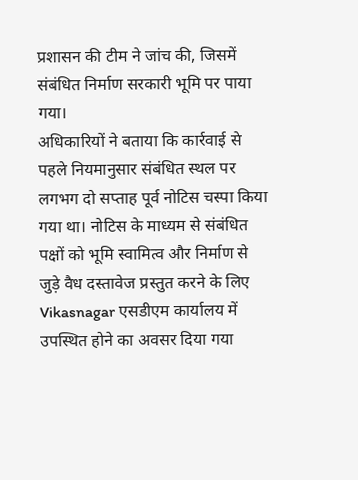प्रशासन की टीम ने जांच की, जिसमें संबंधित निर्माण सरकारी भूमि पर पाया गया।
अधिकारियों ने बताया कि कार्रवाई से पहले नियमानुसार संबंधित स्थल पर लगभग दो सप्ताह पूर्व नोटिस चस्पा किया गया था। नोटिस के माध्यम से संबंधित पक्षों को भूमि स्वामित्व और निर्माण से जुड़े वैध दस्तावेज प्रस्तुत करने के लिए Vikasnagar एसडीएम कार्यालय में उपस्थित होने का अवसर दिया गया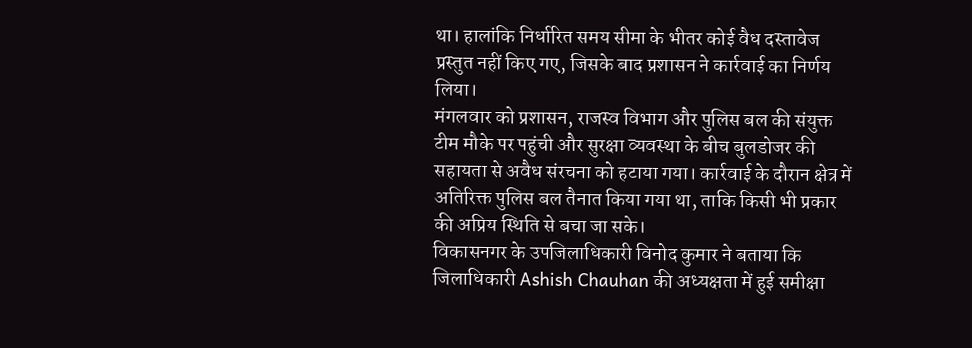था। हालांकि निर्धारित समय सीमा के भीतर कोई वैध दस्तावेज प्रस्तुत नहीं किए गए, जिसके बाद प्रशासन ने कार्रवाई का निर्णय लिया।
मंगलवार को प्रशासन, राजस्व विभाग और पुलिस बल की संयुक्त टीम मौके पर पहुंची और सुरक्षा व्यवस्था के बीच बुलडोजर की सहायता से अवैध संरचना को हटाया गया। कार्रवाई के दौरान क्षेत्र में अतिरिक्त पुलिस बल तैनात किया गया था, ताकि किसी भी प्रकार की अप्रिय स्थिति से बचा जा सके।
विकासनगर के उपजिलाधिकारी विनोद कुमार ने बताया कि जिलाधिकारी Ashish Chauhan की अध्यक्षता में हुई समीक्षा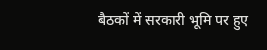बैठकों में सरकारी भूमि पर हुए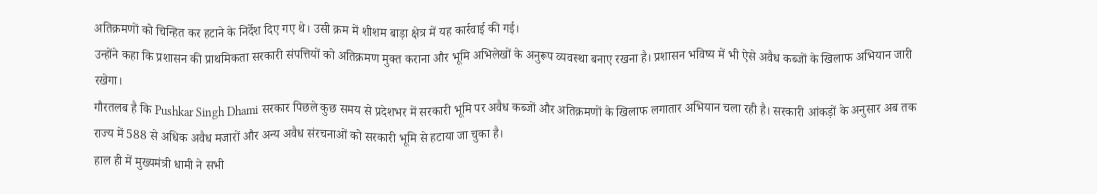अतिक्रमणों को चिन्हित कर हटाने के निर्देश दिए गए थे। उसी क्रम में शीशम बाड़ा क्षेत्र में यह कार्रवाई की गई।
उन्होंने कहा कि प्रशासन की प्राथमिकता सरकारी संपत्तियों को अतिक्रमण मुक्त कराना और भूमि अभिलेखों के अनुरूप व्यवस्था बनाए रखना है। प्रशासन भविष्य में भी ऐसे अवैध कब्जों के खिलाफ अभियान जारी रखेगा।
गौरतलब है कि Pushkar Singh Dhami सरकार पिछले कुछ समय से प्रदेशभर में सरकारी भूमि पर अवैध कब्जों और अतिक्रमणों के खिलाफ लगातार अभियान चला रही है। सरकारी आंकड़ों के अनुसार अब तक राज्य में 588 से अधिक अवैध मजारों और अन्य अवैध संरचनाओं को सरकारी भूमि से हटाया जा चुका है।
हाल ही में मुख्यमंत्री धामी ने सभी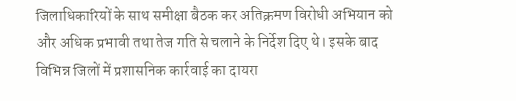जिलाधिकारियों के साथ समीक्षा बैठक कर अतिक्रमण विरोधी अभियान को और अधिक प्रभावी तथा तेज गति से चलाने के निर्देश दिए थे। इसके बाद विभिन्न जिलों में प्रशासनिक कार्रवाई का दायरा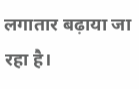लगातार बढ़ाया जा रहा है।